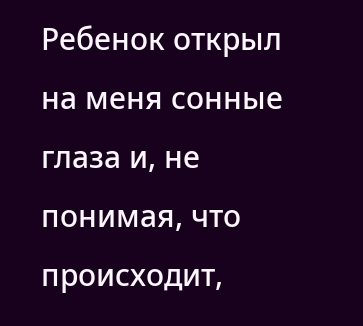Ребенок открыл на меня сонные глаза и, не понимая, что происходит,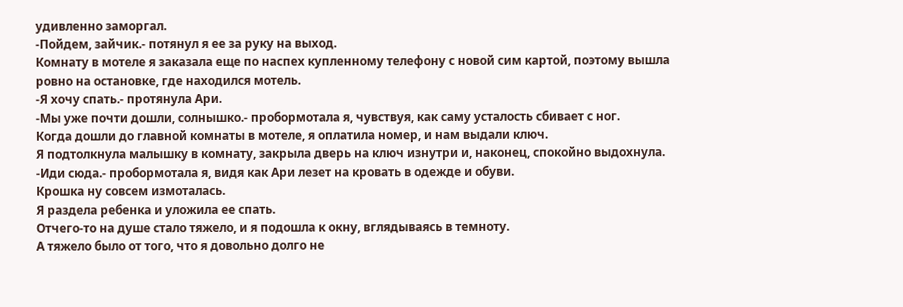удивленно заморгал.
-Пойдем, зайчик.- потянул я ее за руку на выход.
Комнату в мотеле я заказала еще по наспех купленному телефону с новой сим картой, поэтому вышла ровно на остановке, где находился мотель.
-Я хочу спать.- протянула Ари.
-Мы уже почти дошли, солнышко.- пробормотала я, чувствуя, как саму усталость сбивает с ног.
Когда дошли до главной комнаты в мотеле, я оплатила номер, и нам выдали ключ.
Я подтолкнула малышку в комнату, закрыла дверь на ключ изнутри и, наконец, спокойно выдохнула.
-Иди сюда.- пробормотала я, видя как Ари лезет на кровать в одежде и обуви.
Крошка ну совсем измоталась.
Я раздела ребенка и уложила ее спать.
Отчего-то на душе стало тяжело, и я подошла к окну, вглядываясь в темноту.
А тяжело было от того, что я довольно долго не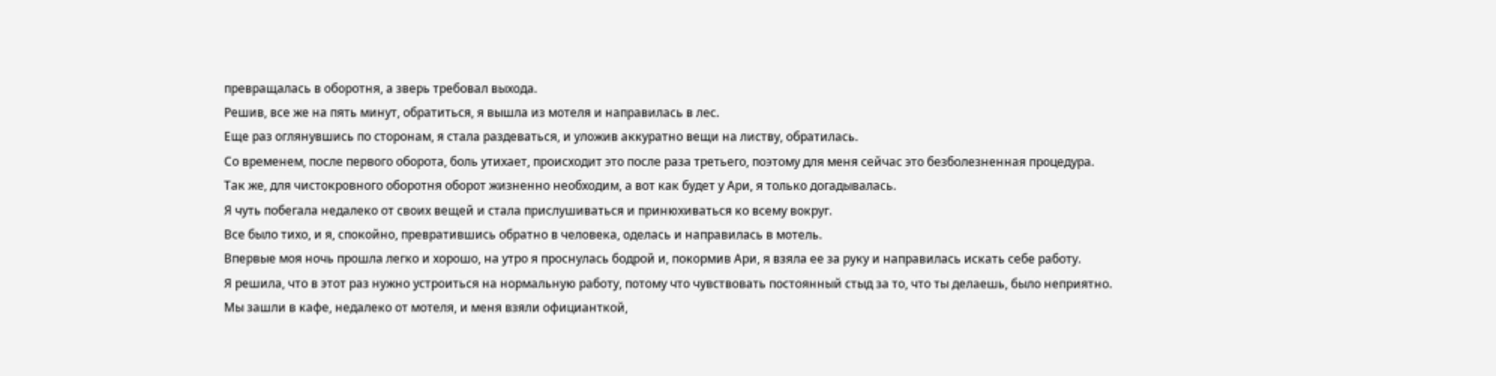превращалась в оборотня, а зверь требовал выхода.
Решив, все же на пять минут, обратиться, я вышла из мотеля и направилась в лес.
Еще раз оглянувшись по сторонам, я стала раздеваться, и уложив аккуратно вещи на листву, обратилась.
Со временем, после первого оборота, боль утихает, происходит это после раза третьего, поэтому для меня сейчас это безболезненная процедура.
Так же, для чистокровного оборотня оборот жизненно необходим, а вот как будет у Ари, я только догадывалась.
Я чуть побегала недалеко от своих вещей и стала прислушиваться и принюхиваться ко всему вокруг.
Все было тихо, и я, спокойно, превратившись обратно в человека, оделась и направилась в мотель.
Впервые моя ночь прошла легко и хорошо, на утро я проснулась бодрой и, покормив Ари, я взяла ее за руку и направилась искать себе работу.
Я решила, что в этот раз нужно устроиться на нормальную работу, потому что чувствовать постоянный стыд за то, что ты делаешь, было неприятно.
Мы зашли в кафе, недалеко от мотеля, и меня взяли официанткой,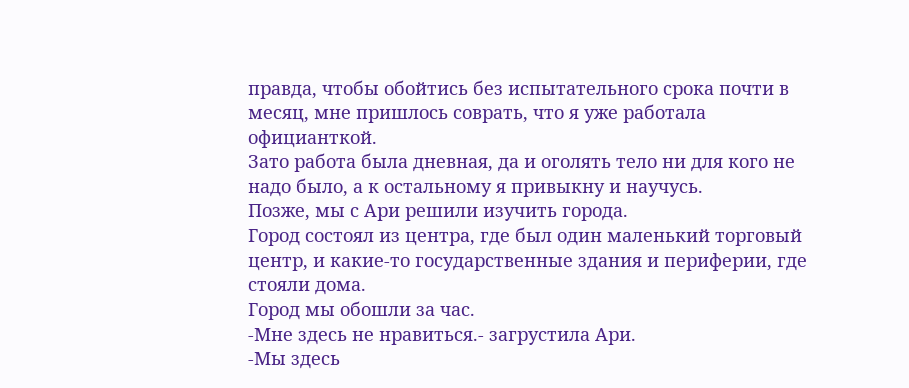правда, чтобы обойтись без испытательного срока почти в месяц, мне пришлось соврать, что я уже работала официанткой.
Зато работа была дневная, да и оголять тело ни для кого не надо было, а к остальному я привыкну и научусь.
Позже, мы с Ари решили изучить города.
Город состоял из центра, где был один маленький торговый центр, и какие-то государственные здания и периферии, где стояли дома.
Город мы обошли за час.
-Мне здесь не нравиться.- загрустила Ари.
-Мы здесь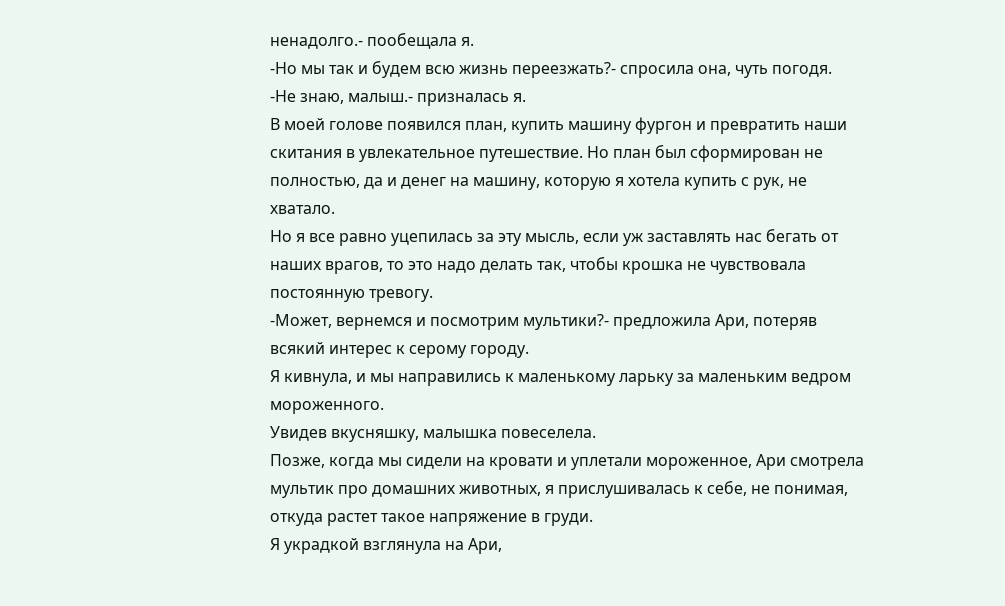ненадолго.- пообещала я.
-Но мы так и будем всю жизнь переезжать?- спросила она, чуть погодя.
-Не знаю, малыш.- призналась я.
В моей голове появился план, купить машину фургон и превратить наши скитания в увлекательное путешествие. Но план был сформирован не полностью, да и денег на машину, которую я хотела купить с рук, не хватало.
Но я все равно уцепилась за эту мысль, если уж заставлять нас бегать от наших врагов, то это надо делать так, чтобы крошка не чувствовала постоянную тревогу.
-Может, вернемся и посмотрим мультики?- предложила Ари, потеряв всякий интерес к серому городу.
Я кивнула, и мы направились к маленькому ларьку за маленьким ведром мороженного.
Увидев вкусняшку, малышка повеселела.
Позже, когда мы сидели на кровати и уплетали мороженное, Ари смотрела мультик про домашних животных, я прислушивалась к себе, не понимая, откуда растет такое напряжение в груди.
Я украдкой взглянула на Ари,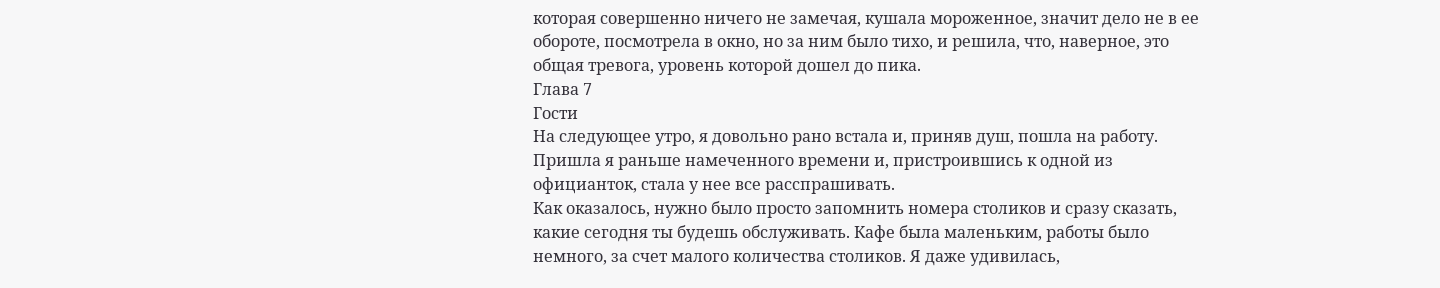которая совершенно ничего не замечая, кушала мороженное, значит дело не в ее обороте, посмотрела в окно, но за ним было тихо, и решила, что, наверное, это общая тревога, уровень которой дошел до пика.
Глава 7
Гости
На следующее утро, я довольно рано встала и, приняв душ, пошла на работу.
Пришла я раньше намеченного времени и, пристроившись к одной из официанток, стала у нее все расспрашивать.
Как оказалось, нужно было просто запомнить номера столиков и сразу сказать, какие сегодня ты будешь обслуживать. Кафе была маленьким, работы было немного, за счет малого количества столиков. Я даже удивилась,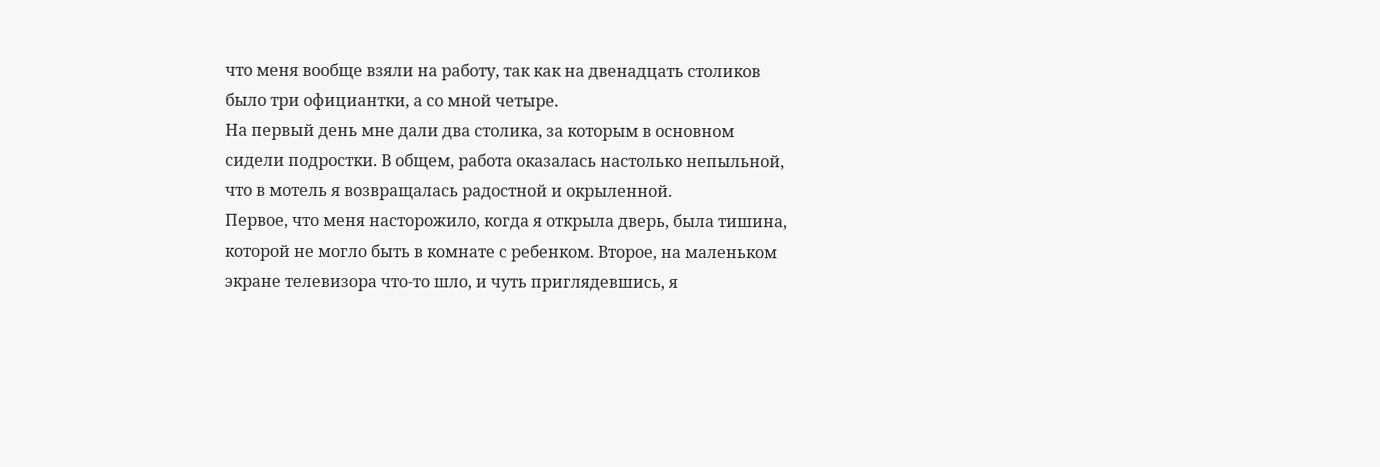что меня вообще взяли на работу, так как на двенадцать столиков было три официантки, а со мной четыре.
На первый день мне дали два столика, за которым в основном сидели подростки. В общем, работа оказалась настолько непыльной, что в мотель я возвращалась радостной и окрыленной.
Первое, что меня насторожило, когда я открыла дверь, была тишина, которой не могло быть в комнате с ребенком. Второе, на маленьком экране телевизора что-то шло, и чуть приглядевшись, я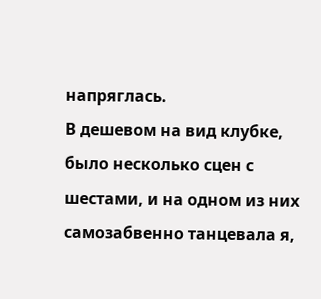напряглась.
В дешевом на вид клубке, было несколько сцен с шестами, и на одном из них самозабвенно танцевала я,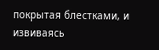покрытая блестками, и извиваясь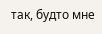так, будто мне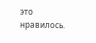это нравилось.